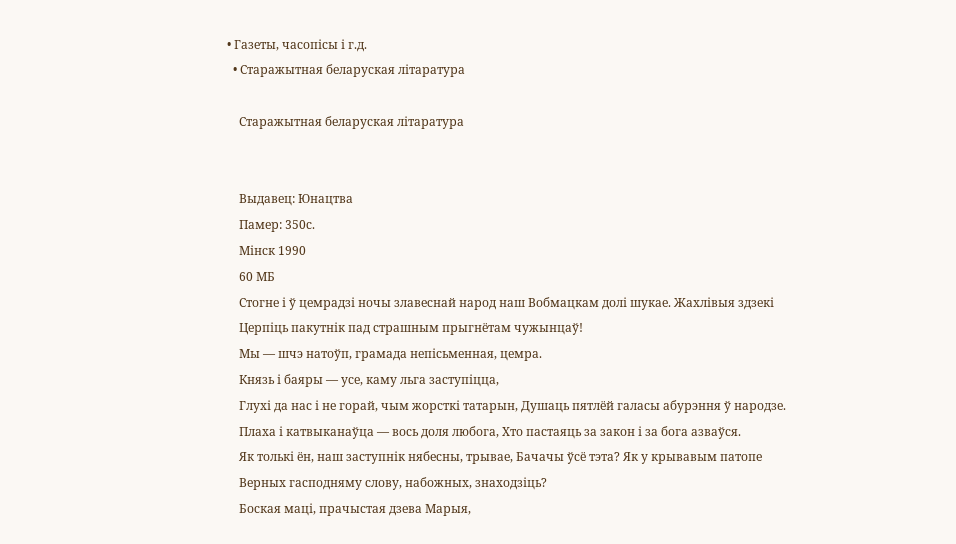• Газеты, часопісы і г.д.
  • Старажытная беларуская літаратура

    Старажытная беларуская літаратура


    Выдавец: Юнацтва
    Памер: 350с.
    Мінск 1990
    60 МБ
    Стогне і ў цемрадзі ночы злавеснай народ наш Вобмацкам долі шукае. Жахлівыя здзекі
    Церпіць пакутнік пад страшным прыгнётам чужынцаў!
    Мы — шчэ натоўп, грамада непісьменная, цемра.
    Князь і баяры — усе, каму льга заступіцца,
    Глухі да нас і не горай, чым жорсткі татарын, Душаць пятлёй галасы абурэння ў народзе.
    Плаха і катвыканаўца — вось доля любога, Хто пастаяць за закон і за бога азваўся.
    Як толькі ён, наш заступнік нябесны, трывае, Бачачы ўсё тэта? Як у крывавым патопе
    Верных гасподняму слову, набожных, знаходзіць?
    Боская маці, прачыстая дзева Марыя,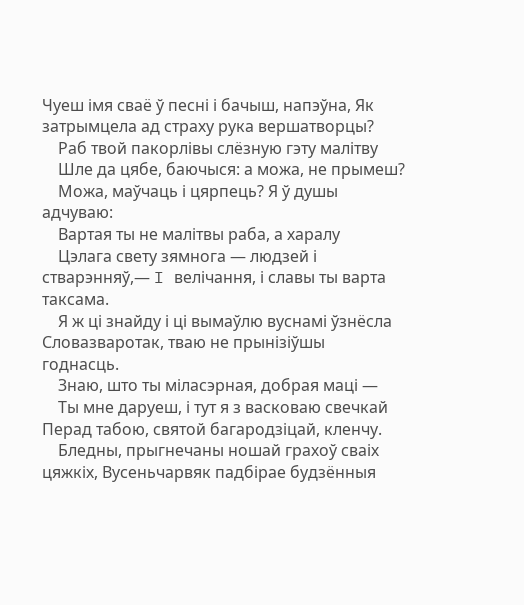Чуеш імя сваё ў песні і бачыш, напэўна, Як затрымцела ад страху рука вершатворцы?
    Раб твой пакорлівы слёзную гэту малітву
    Шле да цябе, баючыся: а можа, не прымеш?
    Можа, маўчаць і цярпець? Я ў душы адчуваю:
    Вартая ты не малітвы раба, а харалу
    Цэлага свету зямнога — людзей і стварэнняў,— I велічання, і славы ты варта таксама.
    Я ж ці знайду і ці вымаўлю вуснамі ўзнёсла Словазваротак, тваю не прынізіўшы годнасць.
    Знаю, што ты міласэрная, добрая маці —
    Ты мне даруеш, і тут я з васковаю свечкай Перад табою, святой багародзіцай, кленчу.
    Бледны, прыгнечаны ношай грахоў сваіх цяжкіх, Вусеньчарвяк падбірае будзённыя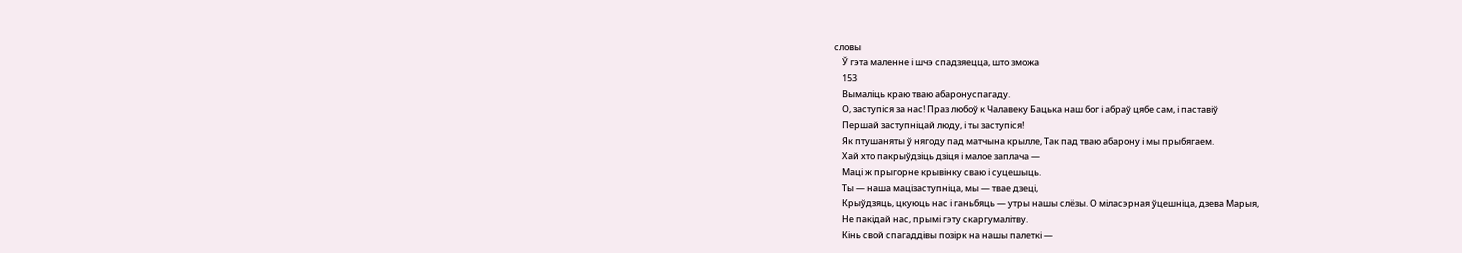словы
    Ў гэта маленне і шчэ спадзяецца, што зможа
    153
    Вымаліць краю тваю абаронуспагаду.
    О, заступіся за нас! Праз любоў к Чалавеку Бацька наш бог і абраў цябе сам, і паставіў
    Першай заступніцай люду, і ты заступіся!
    Як птушаняты ў нягоду пад матчына крылле, Так пад тваю абарону і мы прыбягаем.
    Хай хто пакрыўдзіць дзіця і малое заплача —
    Маці ж прыгорне крывінку сваю і суцешыць.
    Ты — наша мацізаступніца, мы — твае дзеці,
    Крыўдзяць, цкуюць нас і ганьбяць — утры нашы слёзы. О міласэрная ўцешніца, дзева Марыя,
    Не пакідай нас, прымі гэту скаргумалітву.
    Кінь свой спагаддівы позірк на нашы палеткі —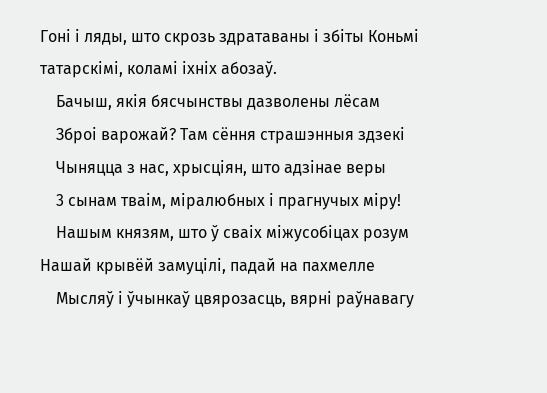Гоні і ляды, што скрозь здратаваны і збіты Коньмі татарскімі, коламі іхніх абозаў.
    Бачыш, якія бясчынствы дазволены лёсам
    Зброі варожай? Там сёння страшэнныя здзекі
    Чыняцца з нас, хрысціян, што адзінае веры
    3 сынам тваім, міралюбных і прагнучых міру!
    Нашым князям, што ў сваіх міжусобіцах розум Нашай крывёй замуцілі, падай на пахмелле
    Мысляў і ўчынкаў цвярозасць, вярні раўнавагу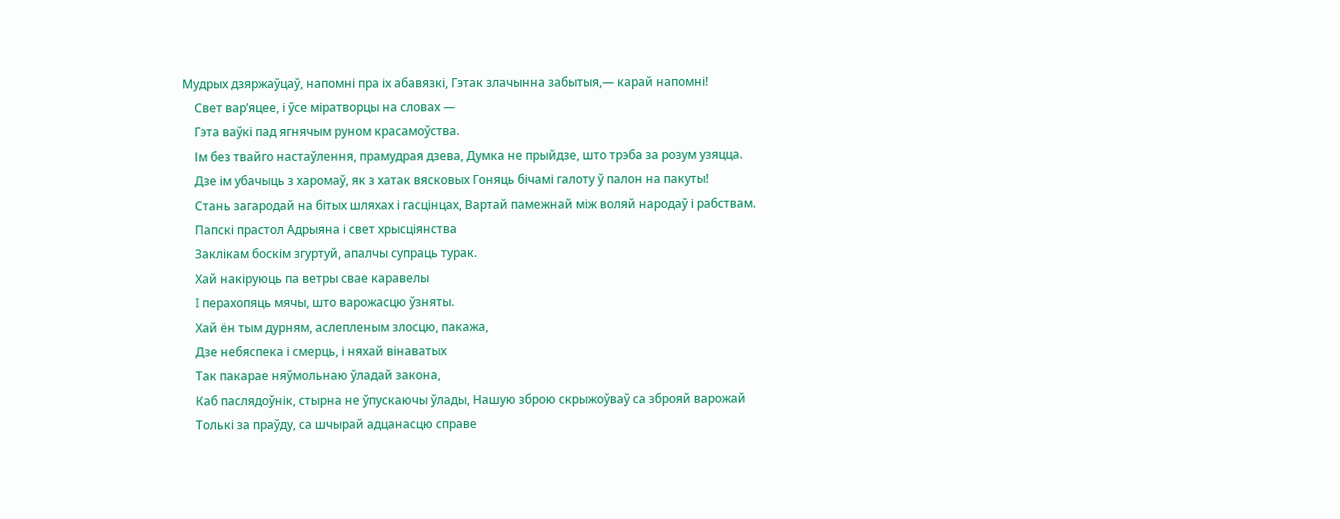Мудрых дзяржаўцаў, напомні пра іх абавязкі, Гэтак злачынна забытыя,— карай напомні!
    Свет вар’яцее, і ўсе міратворцы на словах —
    Гэта ваўкі пад ягнячым руном красамоўства.
    Ім без твайго настаўлення, прамудрая дзева, Думка не прыйдзе, што трэба за розум узяцца.
    Дзе ім убачыць з харомаў, як з хатак вясковых Гоняць бічамі галоту ў палон на пакуты!
    Стань загародай на бітых шляхах і гасцінцах, Вартай памежнай між воляй народаў і рабствам.
    Папскі прастол Адрыяна і свет хрысціянства
    Заклікам боскім згуртуй, апалчы супраць турак.
    Хай накіруюць па ветры свае каравелы
    I перахопяць мячы, што варожасцю ўзняты.
    Хай ён тым дурням, аслепленым злосцю, пакажа,
    Дзе небяспека і смерць, і няхай вінаватых
    Так пакарае няўмольнаю ўладай закона,
    Каб паслядоўнік, стырна не ўпускаючы ўлады, Нашую зброю скрыжоўваў са зброяй варожай
    Толькі за праўду, са шчырай адцанасцю справе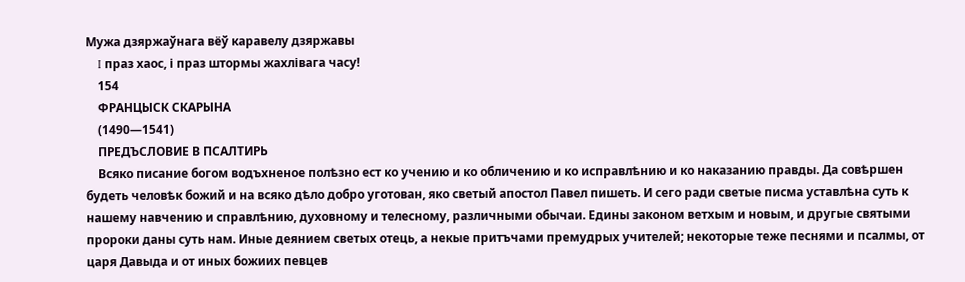Мужа дзяржаўнага вёў каравелу дзяржавы
    I праз хаос, і праз штормы жахлівага часу!
    154
    ФРАНЦЫСК СКАРЫНА
    (1490—1541)
    ПРЕДЪСЛОВИЕ В ПСАЛТИРЬ
    Всяко писание богом водъхненое полѣзно ест ко учению и ко обличению и ко исправлѣнию и ко наказанию правды. Да совѣршен будеть человѣк божий и на всяко дѣло добро уготован, яко светый апостол Павел пишеть. И сего ради светые писма уставлѣна суть к нашему навчению и справлѣнию, духовному и телесному, различными обычаи. Едины законом ветхым и новым, и другые святыми пророки даны суть нам. Иные деянием светых отець, а некые притъчами премудрых учителей; некоторые теже песнями и псалмы, от царя Давыда и от иных божиих певцев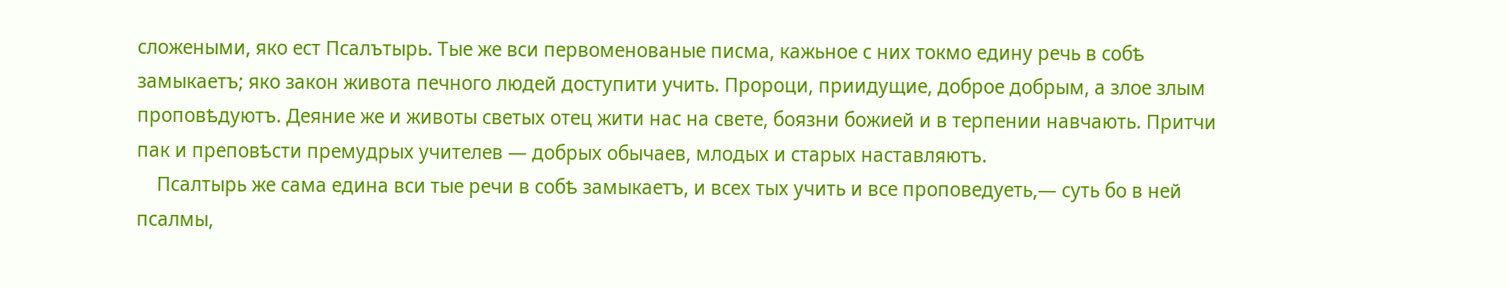сложеными, яко ест Псалътырь. Тые же вси первоменованые писма, кажьное с них токмо едину речь в собѣ замыкаетъ; яко закон живота печного людей доступити учить. Пророци, приидущие, доброе добрым, а злое злым проповѣдуютъ. Деяние же и животы светых отец жити нас на свете, боязни божией и в терпении навчають. Притчи пак и преповѣсти премудрых учителев — добрых обычаев, млодых и старых наставляютъ.
    Псалтырь же сама едина вси тые речи в собѣ замыкаетъ, и всех тых учить и все проповедуеть,— суть бо в ней псалмы,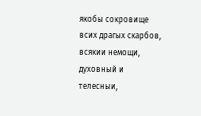якобы сокровище всих драгых скарбов, всякии немощи, духовный и телесныи,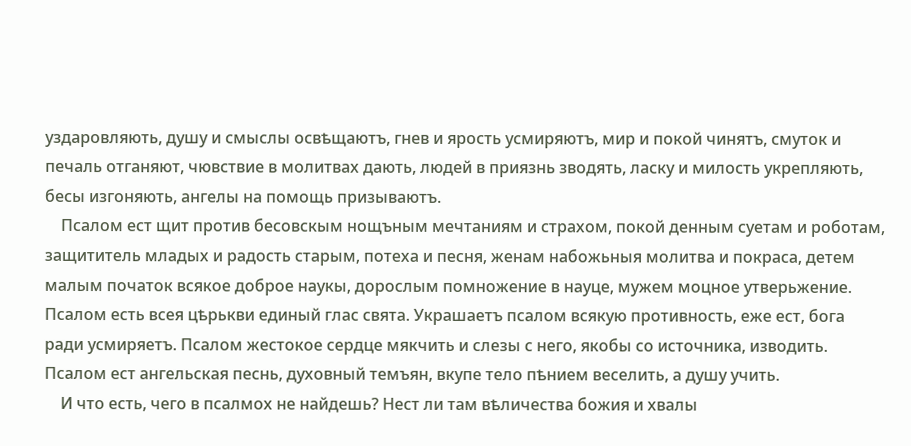уздаровляють, душу и смыслы освѣщаютъ, гнев и ярость усмиряютъ, мир и покой чинятъ, смуток и печаль отганяют, чювствие в молитвах дають, людей в приязнь зводять, ласку и милость укрепляють, бесы изгоняють, ангелы на помощь призываютъ.
    Псалом ест щит против бесовскым нощъным мечтаниям и страхом, покой денным суетам и роботам, защититель младых и радость старым, потеха и песня, женам набожьныя молитва и покраса, детем малым початок всякое доброе наукы, дорослым помножение в науце, мужем моцное утверьжение. Псалом есть всея цѣрькви единый глас свята. Украшаетъ псалом всякую противность, еже ест, бога ради усмиряетъ. Псалом жестокое сердце мякчить и слезы с него, якобы со источника, изводить. Псалом ест ангельская песнь, духовный темъян, вкупе тело пѣнием веселить, а душу учить.
    И что есть, чего в псалмох не найдешь? Нест ли там вѣличества божия и хвалы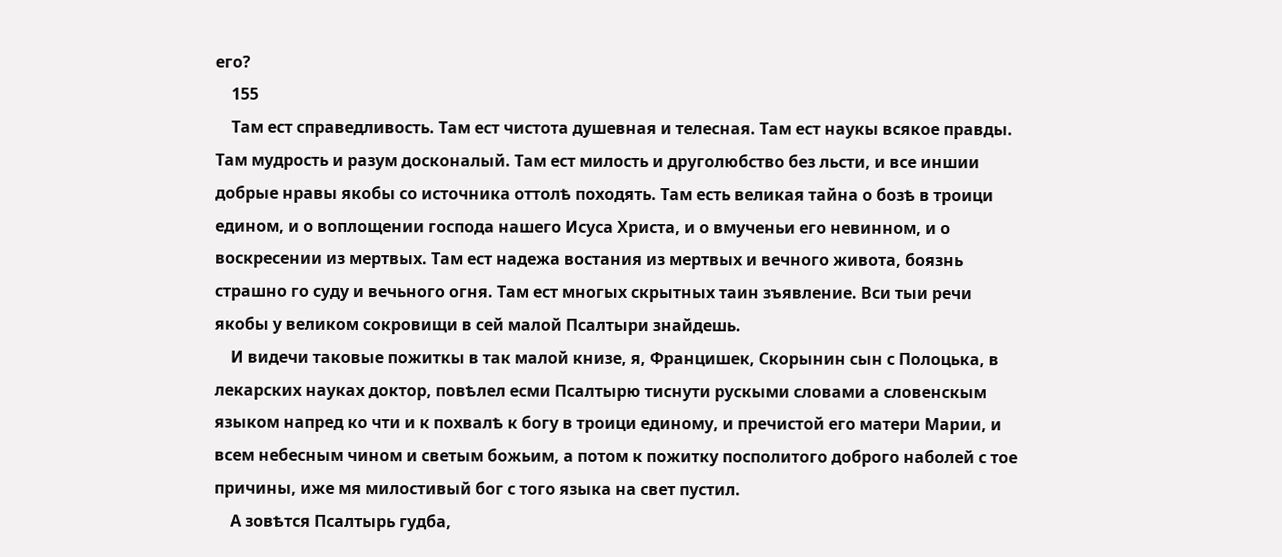его?
    155
    Там ест справедливость. Там ест чистота душевная и телесная. Там ест наукы всякое правды. Там мудрость и разум досконалый. Там ест милость и друголюбство без льсти, и все иншии добрые нравы якобы со источника оттолѣ походять. Там есть великая тайна о бозѣ в троици едином, и о воплощении господа нашего Исуса Христа, и о вмученьи его невинном, и о воскресении из мертвых. Там ест надежа востания из мертвых и вечного живота, боязнь страшно го суду и вечьного огня. Там ест многых скрытных таин зъявление. Вси тыи речи якобы у великом сокровищи в сей малой Псалтыри знайдешь.
    И видечи таковые пожиткы в так малой книзе, я, Францишек, Скорынин сын с Полоцька, в лекарских науках доктор, повѣлел есми Псалтырю тиснути рускыми словами а словенскым языком напред ко чти и к похвалѣ к богу в троици единому, и пречистой его матери Марии, и всем небесным чином и светым божьим, а потом к пожитку посполитого доброго наболей с тое причины, иже мя милостивый бог с того языка на свет пустил.
    А зовѣтся Псалтырь гудба,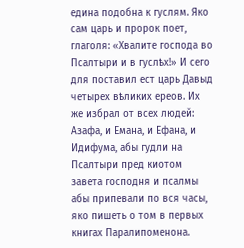едина подобна к гуслям. Яко сам царь и пророк поет, глаголя: «Хвалите господа во Псалтыри и в гуслѣх!» И сего для поставил ест царь Давыд четырех вѣликих ереов. Их же избрал от всех людей: Азафа, и Емана, и Ефана, и Идифума, абы гудли на Псалтыри пред киотом завета господня и псалмы абы припевали по вся часы, яко пишеть о том в первых книгах Паралипоменона.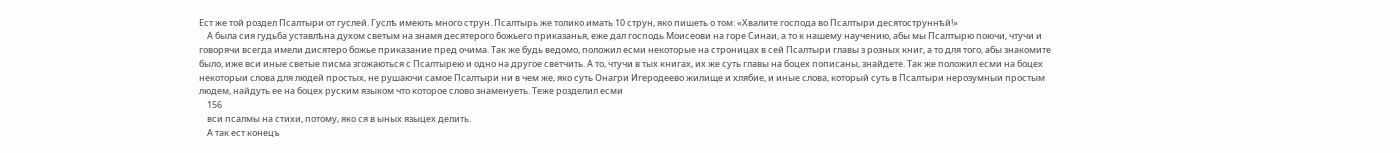Ест же той роздел Псалтыри от гуслей. Гуслѣ имеють много струн. Псалтырь же толико имать 10 струн, яко пишеть о том: «Хвалите господа во Псалтыри десятоструннѣй!»
    А была сия гудьба уставлѣна духом светым на знамя десятерого божьего приказанья, еже дал господь Моисеови на горе Синаи, а то к нашему научению, абы мы Псалтырю поючи, чтучи и говорячи всегда имели дисятеро божье приказание пред очима. Так же будь ведомо, положил есми некоторые на строницах в сей Псалтыри главы з розных книг, а то для того, абы знакомите было, иже вси иные светые писма згожаються с Псалтырею и одно на другое светчить. А то, чтучи в тых книгах, их же суть главы на боцех пописаны, знайдете. Так же положил есми на боцех некоторыи слова для людей простых, не рушаючи самое Псалтыри ни в чем же, яко суть Онагри Игеродеево жилище и хлябие, и иные слова, который суть в Псалтыри нерозумныи простым людем, найдуть ее на боцех руским языком что которое слово знаменуеть. Теже розделил есми
    156
    вси псалмы на стихи, потому, яко ся в ыных языцех делить.
    А так ест конецъ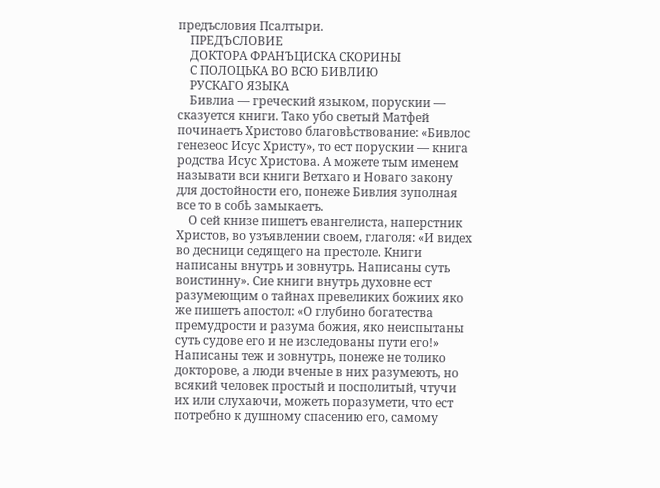предъсловия Псалтыри.
    ПРЕДЪСЛОВИЕ
    ДОКТОРА ФРАНЪЦИСКА СКОРИНЫ
    С ПОЛОЦЬКА ВО ВСЮ БИВЛИЮ
    РУСКАГО ЯЗЫКА
    Бивлиа — греческий языком, порускии — сказуется книги. Тако убо светый Матфей починаетъ Христово благовѣствование: «Бивлос генезеос Исус Христу», то ест порускии — книга родства Исус Христова. А можете тым именем называти вси книги Ветхаго и Новаго закону для достойности его, понеже Бивлия зуполная все то в собѣ замыкаетъ.
    О сей книзе пишетъ евангелиста, наперстник Христов, во узъявлении своем, глаголя: «И видех во десници седящего на престоле. Книги написаны внутрь и зовнутрь. Написаны суть воистинну». Сие книги внутрь духовне ест разумеющим о тайнах превеликих божиих яко же пишетъ апостол: «О глубино богатества премудрости и разума божия, яко неиспытаны суть судове его и не изследованы пути его!» Написаны теж и зовнутрь, понеже не толико докторове, а люди вченые в них разумеють, но всякий человек простый и посполитый, чтучи их или слухаючи, можеть поразумети, что ест потребно к душному спасению его, самому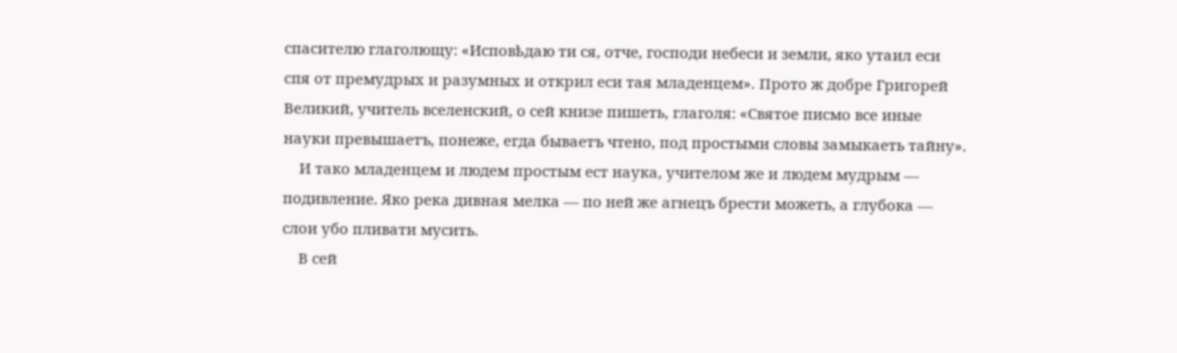спасителю глаголющу: «Исповѣдаю ти ся, отче, господи небеси и земли, яко утаил еси спя от премудрых и разумных и открил еси тая младенцем». Прото ж добре Григорей Великий, учитель вселенский, о сей книзе пишеть, глаголя: «Святое писмо все иные науки превышаетъ, понеже, егда бываетъ чтено, под простыми словы замыкаеть тайну».
    И тако младенцем и людем простым ест наука, учителом же и людем мудрым — подивление. Яко река дивная мелка — по ней же агнецъ брести можеть, а глубока — слои убо пливати мусить.
    В сей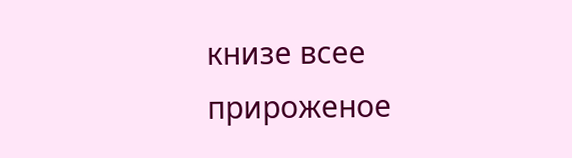книзе всее прироженое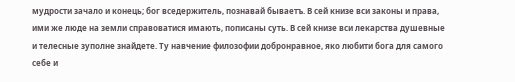мудрости зачало и конець; бог вседержитель, познавай бываетъ. В сей книзе вси законы и права, ими же люде на земли справоватися имають, пописаны суть. В сей книзе вси лекарства душевные и телесные зуполне знайдете. Ту навчение филозофии добронравное, яко любити бога для самого себе и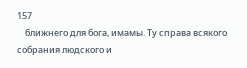157
    ближнего для бога, имамы. Ту справа всякого собрания людского и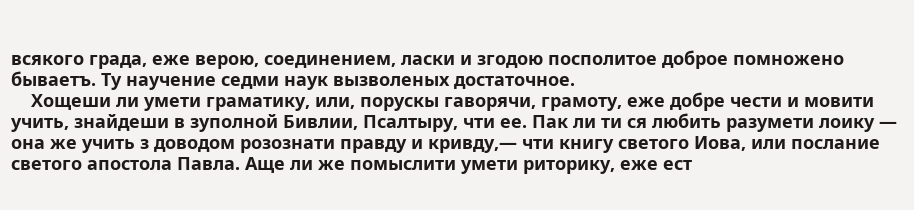всякого града, еже верою, соединением, ласки и згодою посполитое доброе помножено бываетъ. Ту научение седми наук вызволеных достаточное.
    Хощеши ли умети граматику, или, порускы гаворячи, грамоту, еже добре чести и мовити учить, знайдеши в зуполной Бивлии, Псалтыру, чти ее. Пак ли ти ся любить разумети лоику — она же учить з доводом розознати правду и кривду,— чти книгу светого Иова, или послание светого апостола Павла. Аще ли же помыслити умети риторику, еже ест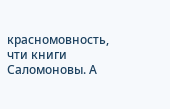красномовность, чти книги Саломоновы. А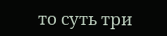то суть три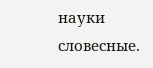науки словесные.